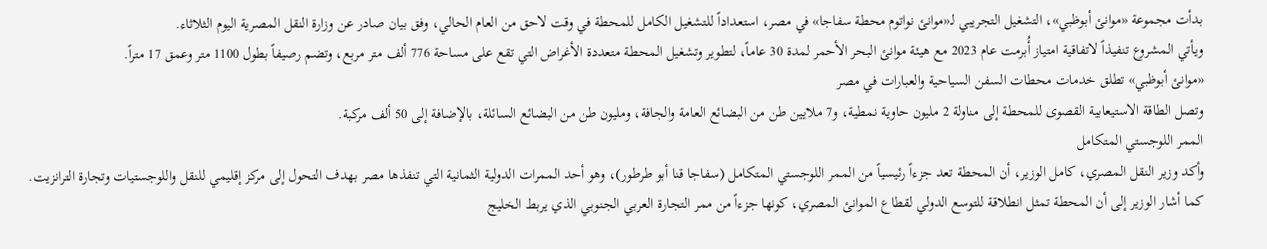بدأت مجموعة «موانئ أبوظبي»، التشغيل التجريبي لـ«موانئ نواتوم محطة سفاجا» في مصر، استعداداً للتشغيل الكامل للمحطة في وقت لاحق من العام الحالي، وفق بيان صادر عن وزارة النقل المصرية اليوم الثلاثاء.
ويأتي المشروع تنفيذاً لاتفاقية امتياز أُبرمت عام 2023 مع هيئة موانئ البحر الأحمر لمدة 30 عاماً، لتطوير وتشغيل المحطة متعددة الأغراض التي تقع على مساحة 776 ألف متر مربع، وتضم رصيفاً بطول 1100 متر وعمق 17 متراً.
«موانئ أبوظبي» تطلق خدمات محطات السفن السياحية والعبارات في مصر
وتصل الطاقة الاستيعابية القصوى للمحطة إلى مناولة 2 مليون حاوية نمطية، و7 ملايين طن من البضائع العامة والجافة، ومليون طن من البضائع السائلة، بالإضافة إلى 50 ألف مركبة.
الممر اللوجستي المتكامل
وأكد وزير النقل المصري، كامل الوزير، أن المحطة تعد جزءاً رئيسياً من الممر اللوجستي المتكامل (سفاجا قنا أبو طرطور)، وهو أحد الممرات الدولية الثمانية التي تنفذها مصر بهدف التحول إلى مركز إقليمي للنقل واللوجستيات وتجارة الترانزيت.
كما أشار الوزير إلى أن المحطة تمثل انطلاقة للتوسع الدولي لقطاع الموانئ المصري، كونها جزءاً من ممر التجارة العربي الجنوبي الذي يربط الخليج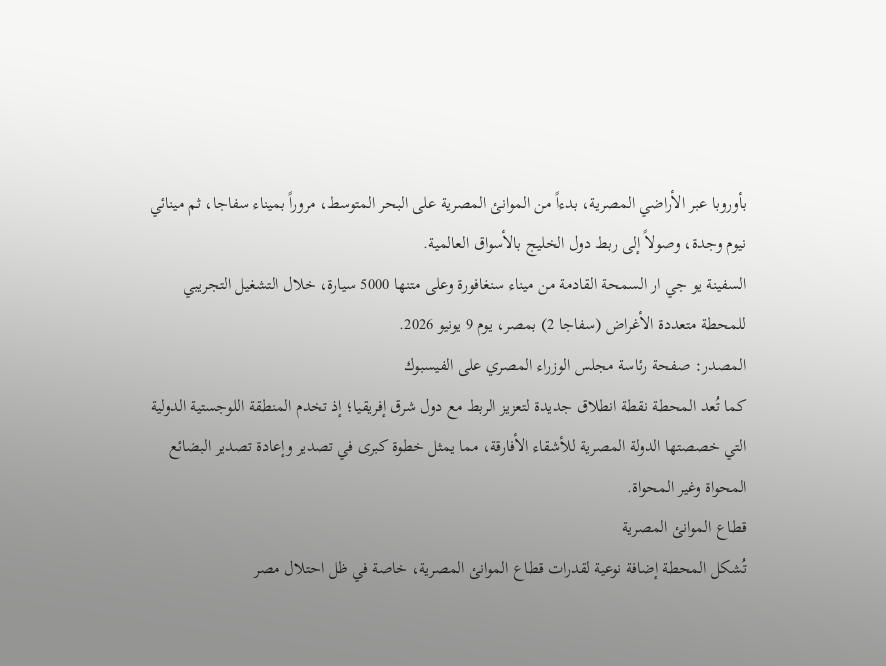بأوروبا عبر الأراضي المصرية، بدءاً من الموانئ المصرية على البحر المتوسط، مروراً بميناء سفاجا، ثم مينائي نيوم وجدة، وصولاً إلى ربط دول الخليج بالأسواق العالمية.
السفينة يو جي ار السمحة القادمة من ميناء سنغافورة وعلى متنها 5000 سيارة، خلال التشغيل التجريبي للمحطة متعددة الأغراض (سفاجا 2) بمصر، يوم 9 يونيو 2026.
المصدر: صفحة رئاسة مجلس الوزراء المصري على الفيسبوك
كما تُعد المحطة نقطة انطلاق جديدة لتعزيز الربط مع دول شرق إفريقيا؛ إذ تخدم المنطقة اللوجستية الدولية التي خصصتها الدولة المصرية للأشقاء الأفارقة، مما يمثل خطوة كبرى في تصدير وإعادة تصدير البضائع المحواة وغير المحواة.
قطاع الموانئ المصرية
تُشكل المحطة إضافة نوعية لقدرات قطاع الموانئ المصرية، خاصة في ظل احتلال مصر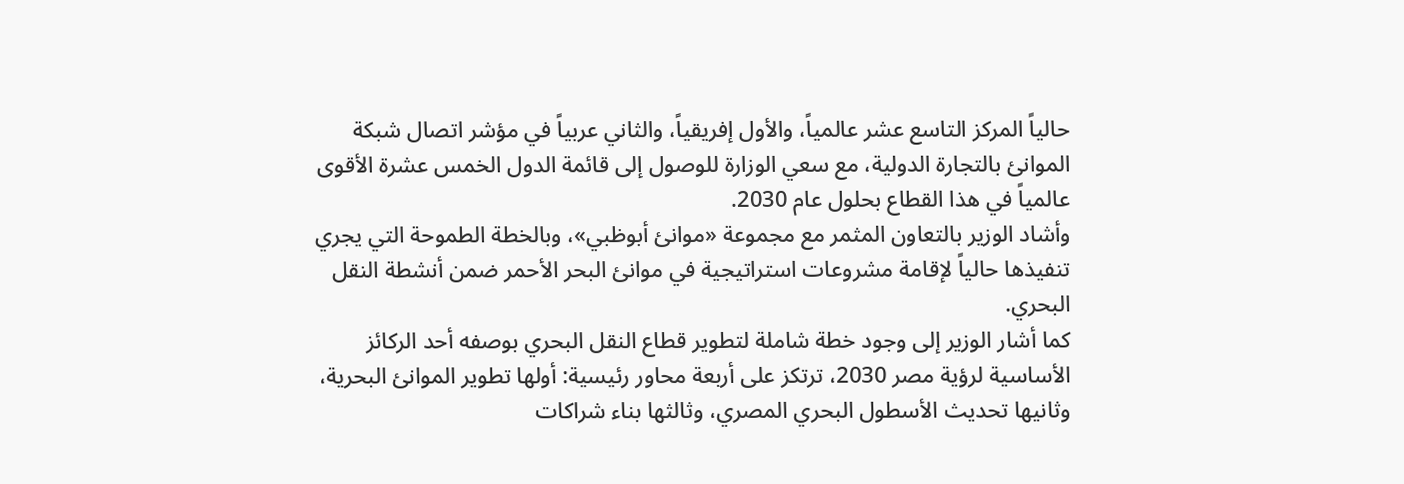حالياً المركز التاسع عشر عالمياً، والأول إفريقياً، والثاني عربياً في مؤشر اتصال شبكة الموانئ بالتجارة الدولية، مع سعي الوزارة للوصول إلى قائمة الدول الخمس عشرة الأقوى عالمياً في هذا القطاع بحلول عام 2030.
وأشاد الوزير بالتعاون المثمر مع مجموعة «موانئ أبوظبي»، وبالخطة الطموحة التي يجري تنفيذها حالياً لإقامة مشروعات استراتيجية في موانئ البحر الأحمر ضمن أنشطة النقل البحري.
كما أشار الوزير إلى وجود خطة شاملة لتطوير قطاع النقل البحري بوصفه أحد الركائز الأساسية لرؤية مصر 2030، ترتكز على أربعة محاور رئيسية: أولها تطوير الموانئ البحرية، وثانيها تحديث الأسطول البحري المصري، وثالثها بناء شراكات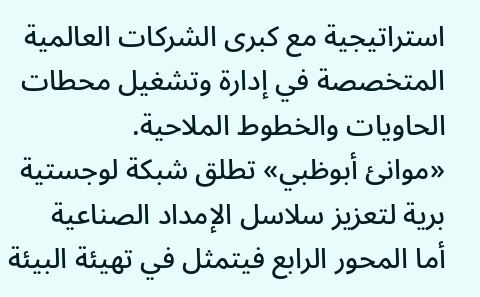استراتيجية مع كبرى الشركات العالمية المتخصصة في إدارة وتشغيل محطات الحاويات والخطوط الملاحية.
«موانئ أبوظبي» تطلق شبكة لوجستية برية لتعزيز سلاسل الإمداد الصناعية
أما المحور الرابع فيتمثل في تهيئة البيئة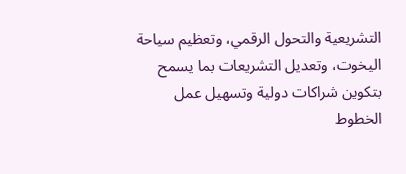التشريعية والتحول الرقمي، وتعظيم سياحة اليخوت، وتعديل التشريعات بما يسمح بتكوين شراكات دولية وتسهيل عمل الخطوط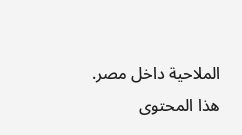الملاحية داخل مصر.
هذا المحتوى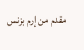مقدم من إرم بزنس